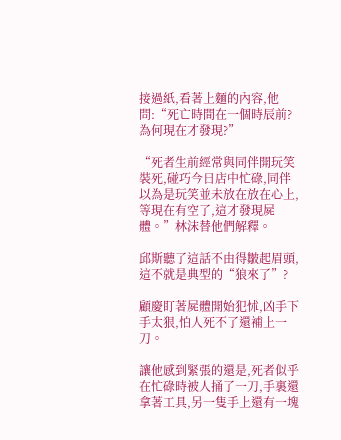接過紙,看著上麵的內容,他問:“死亡時間在一個時辰前?為何現在才發現?”

“死者生前經常與同伴開玩笑裝死,碰巧今日店中忙碌,同伴以為是玩笑並未放在放在心上,等現在有空了,這才發現屍體。”林沫替他們解釋。

邱斯聽了這話不由得皺起眉頭,這不就是典型的“狼來了”?

顧慶盯著屍體開始犯怵,凶手下手太狠,怕人死不了還補上一刀。

讓他感到緊張的還是,死者似乎在忙碌時被人捅了一刀,手裏還拿著工具,另一隻手上還有一塊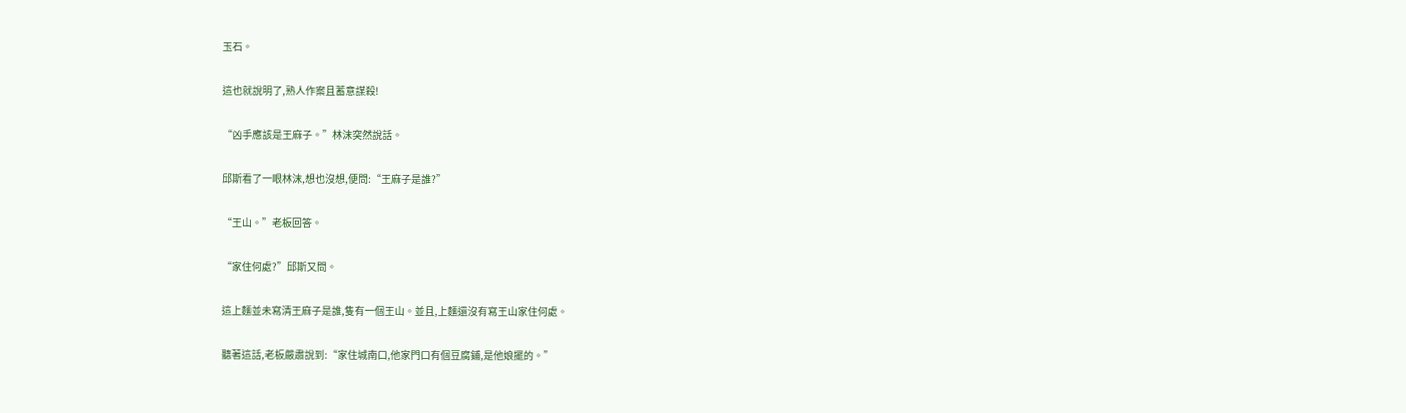玉石。

這也就說明了,熟人作案且蓄意謀殺!

“凶手應該是王麻子。”林沫突然說話。

邱斯看了一眼林沫,想也沒想,便問:“王麻子是誰?”

“王山。”老板回答。

“家住何處?”邱斯又問。

這上麵並未寫清王麻子是誰,隻有一個王山。並且,上麵還沒有寫王山家住何處。

聽著這話,老板嚴肅說到:“家住城南口,他家門口有個豆腐鋪,是他娘擺的。”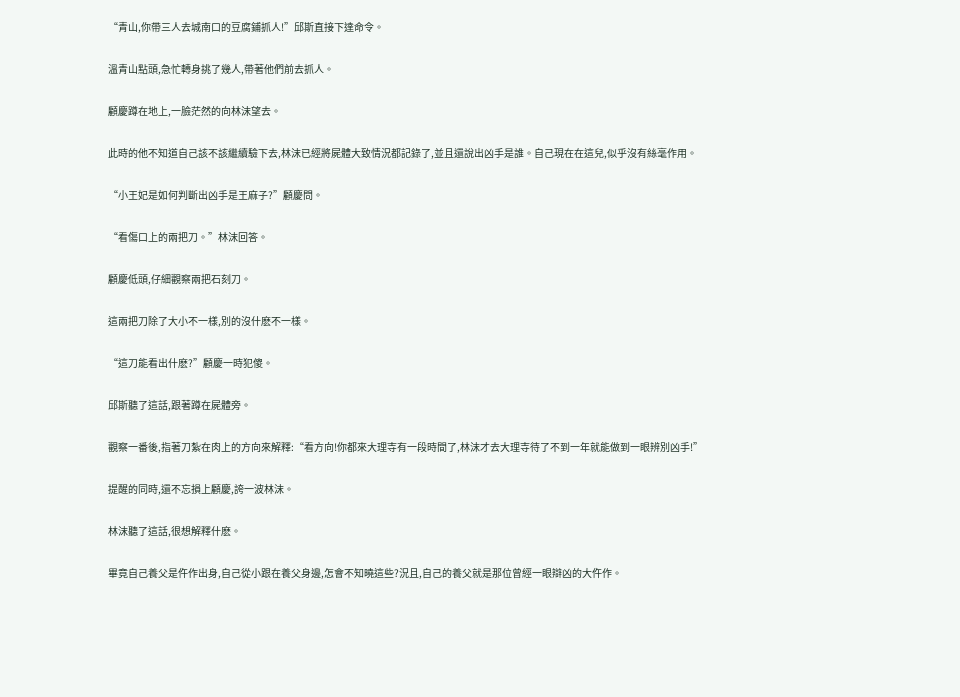“青山,你帶三人去城南口的豆腐鋪抓人!”邱斯直接下達命令。

溫青山點頭,急忙轉身挑了幾人,帶著他們前去抓人。

顧慶蹲在地上,一臉茫然的向林沫望去。

此時的他不知道自己該不該繼續驗下去,林沫已經將屍體大致情況都記錄了,並且還說出凶手是誰。自己現在在這兒,似乎沒有絲毫作用。

“小王妃是如何判斷出凶手是王麻子?”顧慶問。

“看傷口上的兩把刀。”林沫回答。

顧慶低頭,仔細觀察兩把石刻刀。

這兩把刀除了大小不一樣,別的沒什麽不一樣。

“這刀能看出什麽?”顧慶一時犯傻。

邱斯聽了這話,跟著蹲在屍體旁。

觀察一番後,指著刀紮在肉上的方向來解釋:“看方向!你都來大理寺有一段時間了,林沫才去大理寺待了不到一年就能做到一眼辨別凶手!”

提醒的同時,還不忘損上顧慶,誇一波林沫。

林沫聽了這話,很想解釋什麽。

畢竟自己養父是仵作出身,自己從小跟在養父身邊,怎會不知曉這些?況且,自己的養父就是那位曾經一眼辯凶的大仵作。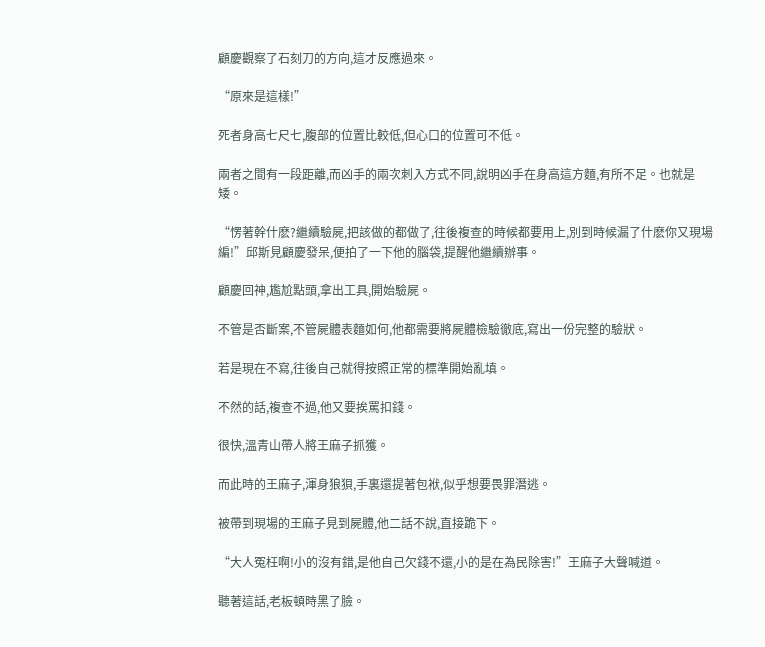顧慶觀察了石刻刀的方向,這才反應過來。

“原來是這樣!”

死者身高七尺七,腹部的位置比較低,但心口的位置可不低。

兩者之間有一段距離,而凶手的兩次刺入方式不同,說明凶手在身高這方麵,有所不足。也就是矮。

“愣著幹什麽?繼續驗屍,把該做的都做了,往後複查的時候都要用上,別到時候漏了什麽你又現場編!”邱斯見顧慶發呆,便拍了一下他的腦袋,提醒他繼續辦事。

顧慶回神,尷尬點頭,拿出工具,開始驗屍。

不管是否斷案,不管屍體表麵如何,他都需要將屍體檢驗徹底,寫出一份完整的驗狀。

若是現在不寫,往後自己就得按照正常的標準開始亂填。

不然的話,複查不過,他又要挨罵扣錢。

很快,溫青山帶人將王麻子抓獲。

而此時的王麻子,渾身狼狽,手裏還提著包袱,似乎想要畏罪潛逃。

被帶到現場的王麻子見到屍體,他二話不說,直接跪下。

“大人冤枉啊!小的沒有錯,是他自己欠錢不還,小的是在為民除害!”王麻子大聲喊道。

聽著這話,老板頓時黑了臉。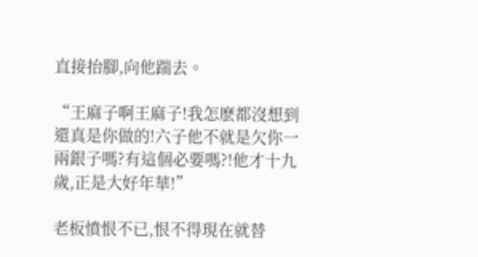直接抬腳,向他踹去。

“王麻子啊王麻子!我怎麽都沒想到還真是你做的!六子他不就是欠你一兩銀子嗎?有這個必要嗎?!他才十九歲,正是大好年華!”

老板憤恨不已,恨不得現在就替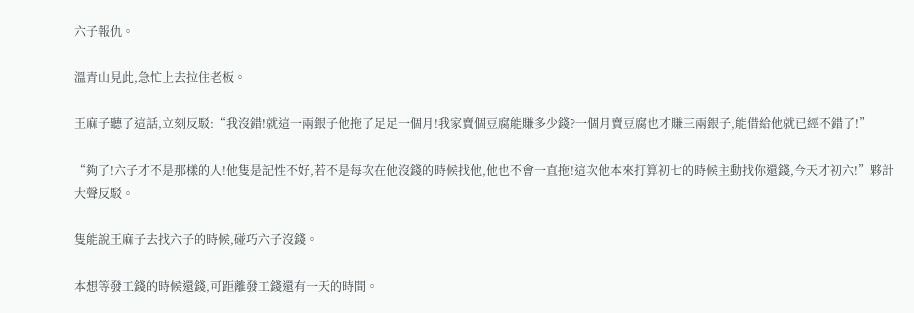六子報仇。

溫青山見此,急忙上去拉住老板。

王麻子聽了這話,立刻反駁:“我沒錯!就這一兩銀子他拖了足足一個月!我家賣個豆腐能賺多少錢?一個月賣豆腐也才賺三兩銀子,能借給他就已經不錯了!”

“夠了!六子才不是那樣的人!他隻是記性不好,若不是每次在他沒錢的時候找他,他也不會一直拖!這次他本來打算初七的時候主動找你還錢,今天才初六!”夥計大聲反駁。

隻能說王麻子去找六子的時候,碰巧六子沒錢。

本想等發工錢的時候還錢,可距離發工錢還有一天的時間。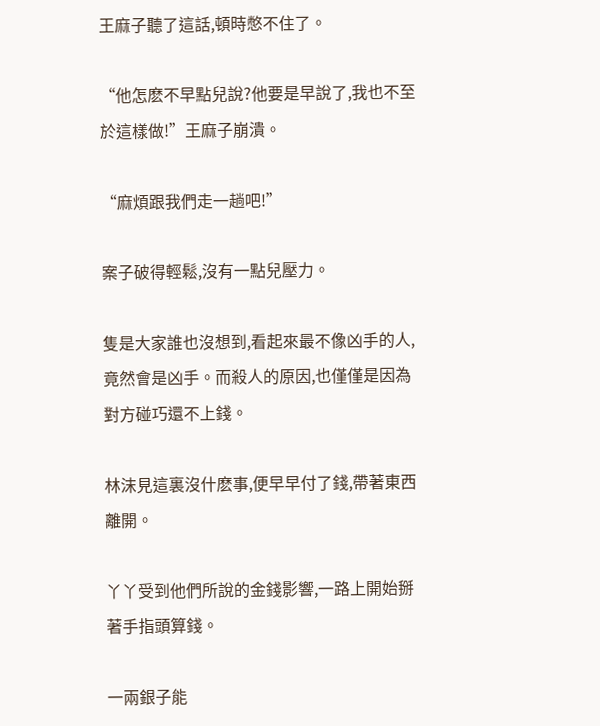王麻子聽了這話,頓時憋不住了。

“他怎麽不早點兒說?他要是早說了,我也不至於這樣做!”王麻子崩潰。

“麻煩跟我們走一趟吧!”

案子破得輕鬆,沒有一點兒壓力。

隻是大家誰也沒想到,看起來最不像凶手的人,竟然會是凶手。而殺人的原因,也僅僅是因為對方碰巧還不上錢。

林沫見這裏沒什麽事,便早早付了錢,帶著東西離開。

丫丫受到他們所說的金錢影響,一路上開始掰著手指頭算錢。

一兩銀子能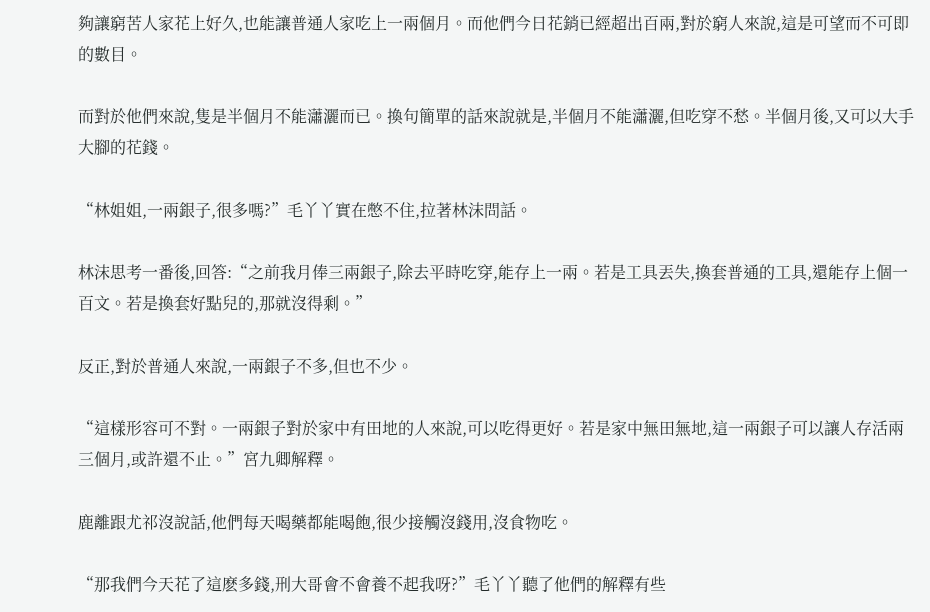夠讓窮苦人家花上好久,也能讓普通人家吃上一兩個月。而他們今日花銷已經超出百兩,對於窮人來說,這是可望而不可即的數目。

而對於他們來說,隻是半個月不能瀟灑而已。換句簡單的話來說就是,半個月不能瀟灑,但吃穿不愁。半個月後,又可以大手大腳的花錢。

“林姐姐,一兩銀子,很多嗎?”毛丫丫實在憋不住,拉著林沫問話。

林沫思考一番後,回答:“之前我月俸三兩銀子,除去平時吃穿,能存上一兩。若是工具丟失,換套普通的工具,還能存上個一百文。若是換套好點兒的,那就沒得剩。”

反正,對於普通人來說,一兩銀子不多,但也不少。

“這樣形容可不對。一兩銀子對於家中有田地的人來說,可以吃得更好。若是家中無田無地,這一兩銀子可以讓人存活兩三個月,或許還不止。”宮九卿解釋。

鹿離跟尤祁沒說話,他們每天喝藥都能喝飽,很少接觸沒錢用,沒食物吃。

“那我們今天花了這麽多錢,刑大哥會不會養不起我呀?”毛丫丫聽了他們的解釋有些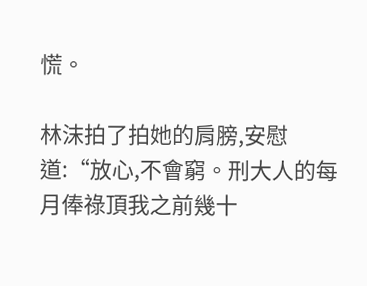慌。

林沫拍了拍她的肩膀,安慰道:“放心,不會窮。刑大人的每月俸祿頂我之前幾十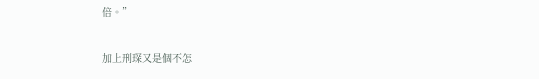倍。”

加上刑琛又是個不怎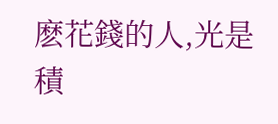麽花錢的人,光是積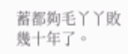蓄都夠毛丫丫敗幾十年了。